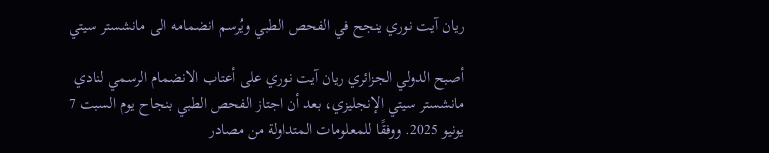ريان آيت نوري ينجح في الفحص الطبي ويُرسم انضمامه الى مانشستر سيتي

أصبح الدولي الجزائري ريان آيت نوري على أعتاب الانضمام الرسمي لنادي مانشستر سيتي الإنجليزي، بعد أن اجتاز الفحص الطبي بنجاح يوم السبت 7 يونيو 2025. ووفقًا للمعلومات المتداولة من مصادر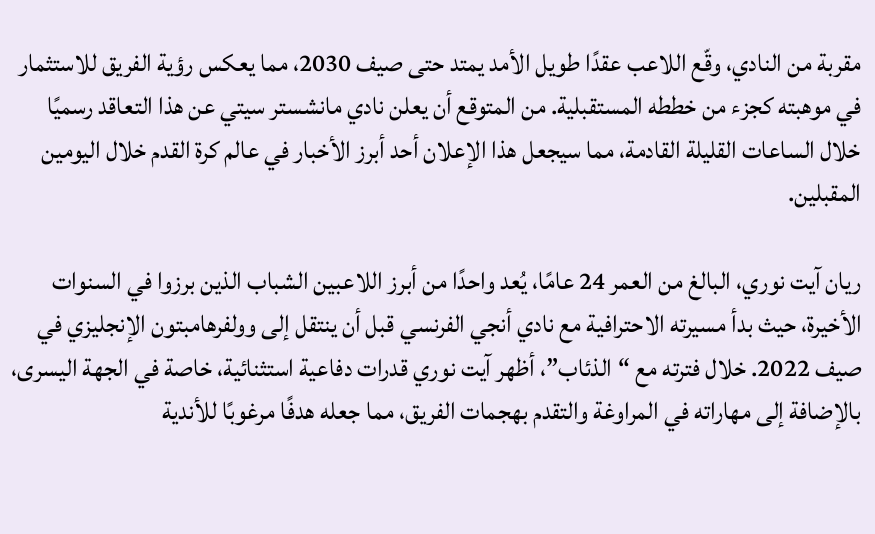مقربة من النادي، وقّع اللاعب عقدًا طويل الأمد يمتد حتى صيف 2030، مما يعكس رؤية الفريق للاستثمار في موهبته كجزء من خططه المستقبلية. من المتوقع أن يعلن نادي مانشستر سيتي عن هذا التعاقد رسميًا خلال الساعات القليلة القادمة، مما سيجعل هذا الإعلان أحد أبرز الأخبار في عالم كرة القدم خلال اليومين المقبلين.

ريان آيت نوري، البالغ من العمر 24 عامًا، يُعد واحدًا من أبرز اللاعبين الشباب الذين برزوا في السنوات الأخيرة، حيث بدأ مسيرته الاحترافية مع نادي أنجي الفرنسي قبل أن ينتقل إلى وولفرهامبتون الإنجليزي في صيف 2022. خلال فترته مع “الذئاب”، أظهر آيت نوري قدرات دفاعية استثنائية، خاصة في الجهة اليسرى، بالإضافة إلى مهاراته في المراوغة والتقدم بهجمات الفريق، مما جعله هدفًا مرغوبًا للأندية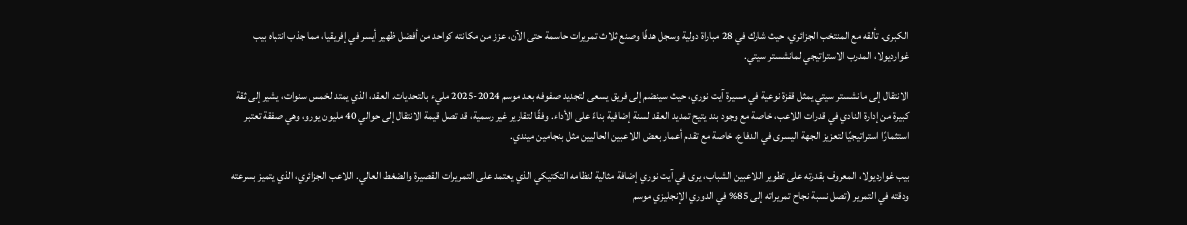الكبرى. تألقه مع المنتخب الجزائري، حيث شارك في 28 مباراة دولية وسجل هدفًا وصنع ثلاث تمريرات حاسمة حتى الآن، عزز من مكانته كواحد من أفضل ظهير أيسر في إفريقيا، مما جذب انتباه بيب غوارديولا، المدرب الاستراتيجي لمانشستر سيتي.

الانتقال إلى مانشستر سيتي يمثل قفزة نوعية في مسيرة آيت نوري، حيث سينضم إلى فريق يسعى لتجديد صفوفه بعد موسم 2024-2025 مليء بالتحديات. العقد، الذي يمتد لخمس سنوات، يشير إلى ثقة كبيرة من إدارة النادي في قدرات اللاعب، خاصة مع وجود بند يتيح تمديد العقد لسنة إضافية بناءً على الأداء. وفقًا لتقارير غير رسمية، قد تصل قيمة الانتقال إلى حوالي 40 مليون يورو، وهي صفقة تعتبر استثمارًا استراتيجيًا لتعزيز الجهة اليسرى في الدفاع، خاصة مع تقدم أعمار بعض اللاعبين الحاليين مثل بنجامين ميندي.

بيب غوارديولا، المعروف بقدرته على تطوير اللاعبين الشباب، يرى في آيت نوري إضافة مثالية لنظامه التكتيكي الذي يعتمد على التمريرات القصيرة والضغط العالي. اللاعب الجزائري، الذي يتميز بسرعته ودقته في التمرير (تصل نسبة نجاح تمريراته إلى 85% في الدوري الإنجليزي موسم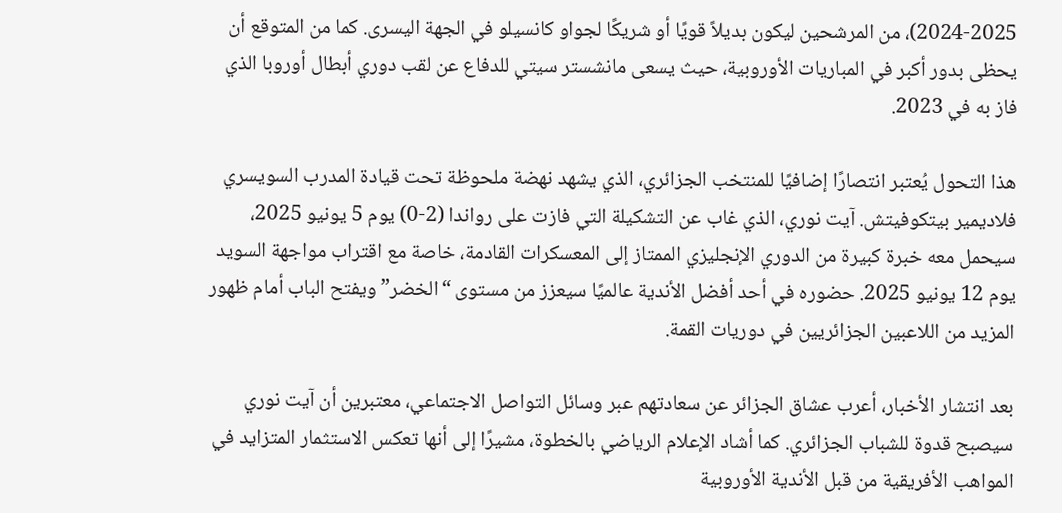2024-2025)، من المرشحين ليكون بديلاً قويًا أو شريكًا لجواو كانسيلو في الجهة اليسرى. كما من المتوقع أن يحظى بدور أكبر في المباريات الأوروبية، حيث يسعى مانشستر سيتي للدفاع عن لقب دوري أبطال أوروبا الذي فاز به في 2023.

هذا التحول يُعتبر انتصارًا إضافيًا للمنتخب الجزائري، الذي يشهد نهضة ملحوظة تحت قيادة المدرب السويسري فلاديمير بيتكوفيتش. آيت نوري، الذي غاب عن التشكيلة التي فازت على رواندا (2-0) يوم 5 يونيو 2025، سيحمل معه خبرة كبيرة من الدوري الإنجليزي الممتاز إلى المعسكرات القادمة، خاصة مع اقتراب مواجهة السويد يوم 12 يونيو 2025. حضوره في أحد أفضل الأندية عالميًا سيعزز من مستوى “الخضر” ويفتح الباب أمام ظهور المزيد من اللاعبين الجزائريين في دوريات القمة.

بعد انتشار الأخبار، أعرب عشاق الجزائر عن سعادتهم عبر وسائل التواصل الاجتماعي، معتبرين أن آيت نوري سيصبح قدوة للشباب الجزائري. كما أشاد الإعلام الرياضي بالخطوة، مشيرًا إلى أنها تعكس الاستثمار المتزايد في المواهب الأفريقية من قبل الأندية الأوروبية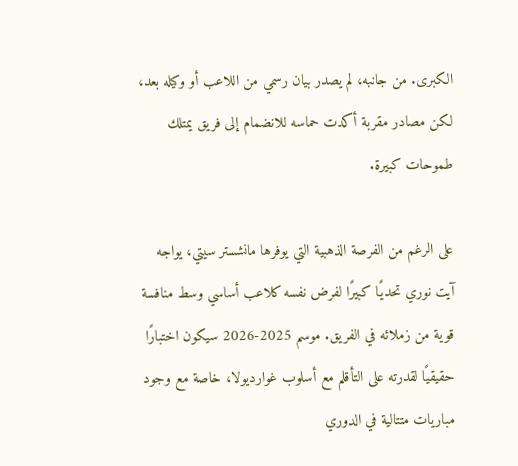الكبرى. من جانبه، لم يصدر بيان رسمي من اللاعب أو وكيله بعد، لكن مصادر مقربة أكدت حماسه للانضمام إلى فريق يمتلك طموحات كبيرة.

على الرغم من الفرصة الذهبية التي يوفرها مانشستر سيتي، يواجه آيت نوري تحديًا كبيرًا لفرض نفسه كلاعب أساسي وسط منافسة قوية من زملائه في الفريق. موسم 2025-2026 سيكون اختبارًا حقيقيًا لقدرته على التأقلم مع أسلوب غوارديولا، خاصة مع وجود مباريات متتالية في الدوري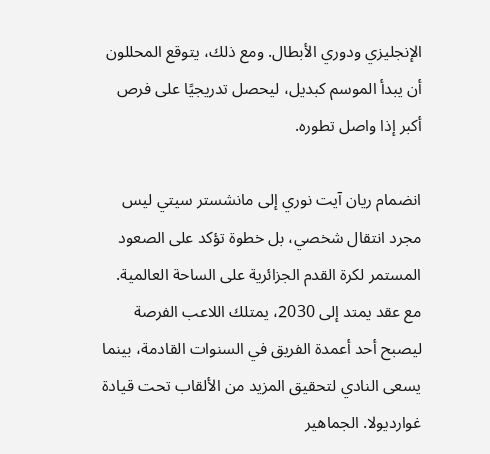الإنجليزي ودوري الأبطال. ومع ذلك، يتوقع المحللون أن يبدأ الموسم كبديل، ليحصل تدريجيًا على فرص أكبر إذا واصل تطوره.

انضمام ريان آيت نوري إلى مانشستر سيتي ليس مجرد انتقال شخصي، بل خطوة تؤكد على الصعود المستمر لكرة القدم الجزائرية على الساحة العالمية. مع عقد يمتد إلى 2030، يمتلك اللاعب الفرصة ليصبح أحد أعمدة الفريق في السنوات القادمة، بينما يسعى النادي لتحقيق المزيد من الألقاب تحت قيادة غوارديولا. الجماهير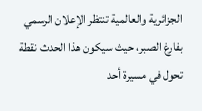الجزائرية والعالمية تنتظر الإعلان الرسمي بفارغ الصبر، حيث سيكون هذا الحدث نقطة تحول في مسيرة أحد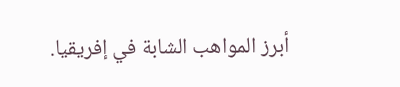أبرز المواهب الشابة في إفريقيا.